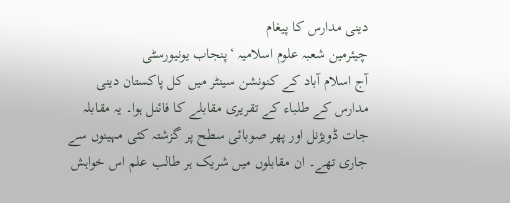دینی مدارس کا پیغام
چیئرمین شعبہ علوم اسلامیہ ‘پنجاب یونیورسٹی
آج اسلام آباد کے کنونشن سینٹر میں کل پاکستان دینی مدارس کے طلباء کے تقریری مقابلے کا فائنل ہوا۔ یہ مقابلہ جات ڈویژنل اور پھر صوبائی سطح پر گزشتہ کئی مہینوں سے جاری تھے۔ ان مقابلوں میں شریک ہر طالب علم اس خواہش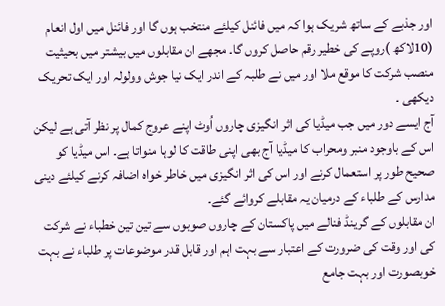اور جذبے کے ساتھ شریک ہوا کہ میں فائنل کیلئے منتخب ہوں گا اور فائنل میں اول انعام (10لاکھ )روپے کی خطیر رقم حاصل کروں گا۔ مجھے ان مقابلوں میں بیشتر میں بحیثیت منصب شرکت کا موقع ملا اور میں نے طلبہ کے اندر ایک نیا جوش وولولہ اور ایک تحریک دیکھی ۔
آج ایسے دور میں جب میڈیا کی اثر انگیزی چاروں اُوٹ اپنے عروج کمال پر نظر آتی ہے لیکن اس کے باوجود منبر ومحراب کا میڈیا آج بھی اپنی طاقت کا لوہا منواتا ہے۔ اس میڈیا کو صحیح طور پر استعمال کرنے اور اس کی اثر انگیزی میں خاطر خواہ اضافہ کرنے کیلئے دینی مدارس کے طلباء کے درمیان یہ مقابلے کروائے گئے۔
ان مقابلوں کے گرینڈ فنالے میں پاکستان کے چاروں صوبوں سے تین تین خطباء نے شرکت کی اور وقت کی ضرورت کے اعتبار سے بہت اہم اور قابل قدر موضوعات پر طلباء نے بہت خوبصورت اور بہت جامع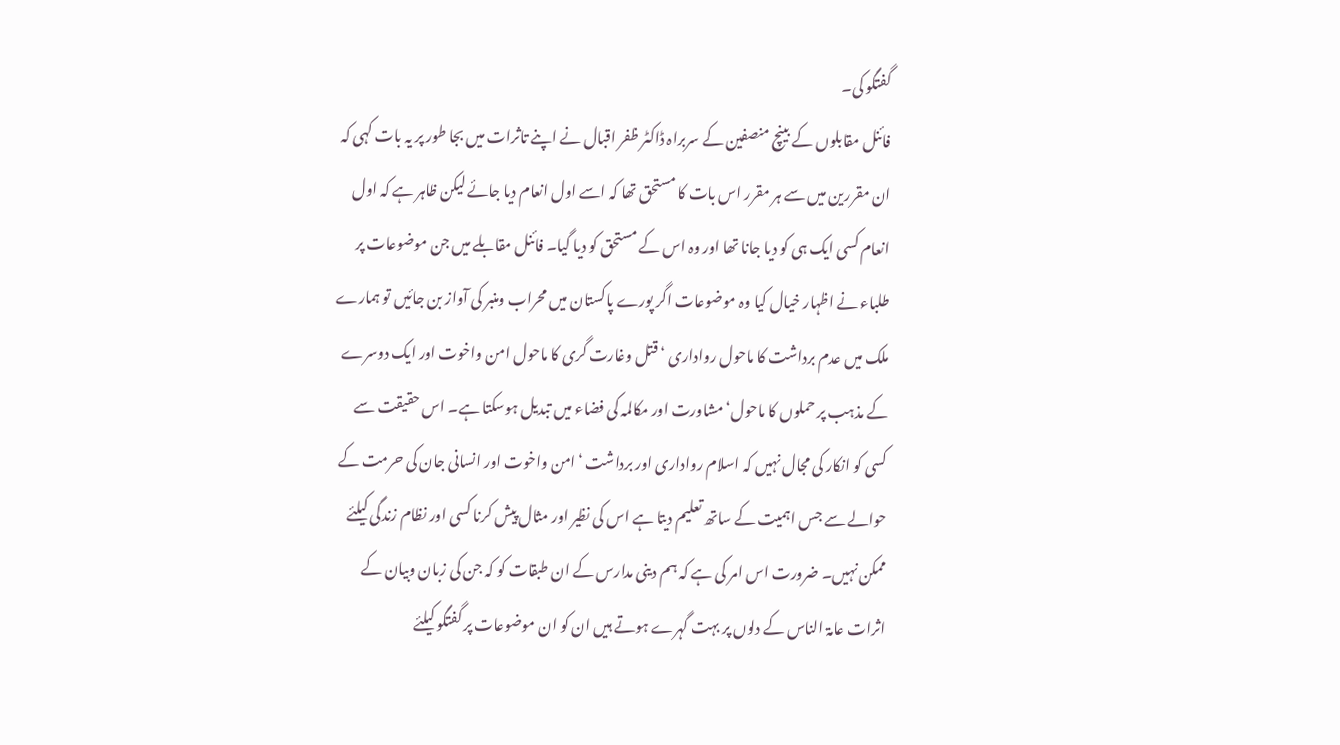گفتگو کی۔
فائنل مقابلوں کے بینچ منصفین کے سربراہ ڈاکٹر ظفر اقبال نے اپنے تاثرات میں بجا طور پر یہ بات کہی کہ ان مقررین میں سے ہر مقرر اس بات کا مستحق تھا کہ اسے اول انعام دیا جائے لیکن ظاہر ہے کہ اول انعام کسی ایک ہی کو دیا جانا تھا اور وہ اس کے مستحق کو دیا گیا۔ فائنل مقابلے میں جن موضوعات پر طلباء نے اظہار خیال کیا وہ موضوعات اگر پورے پاکستان میں محراب ومنبر کی آواز بن جائیں تو ہمارے ملک میں عدم برداشت کا ماحول رواداری ‘ قتل وغارت گری کا ماحول امن واخوت اور ایک دوسرے کے مذہب پر حملوں کا ماحول‘ مشاورت اور مکالمہ کی فضاء میں تبدیل ہوسکتا ہے۔ اس حقیقت سے کسی کو انکار کی مجال نہیں کہ اسلام رواداری اور برداشت ‘امن واخوت اور انسانی جان کی حرمت کے حوالے سے جس اہمیت کے ساتھ تعلیم دیتا ہے اس کی نظیر اور مثال پیش کرنا کسی اور نظام زندگی کیلئے ممکن نہیں۔ ضرورت اس امر کی ہے کہ ہم دینی مدارس کے ان طبقات کو کہ جن کی زبان وبیان کے اثرات عامۃ الناس کے دلوں پر بہت گہرے ہوتے ہیں ان کو ان موضوعات پر گفتگو کیلئے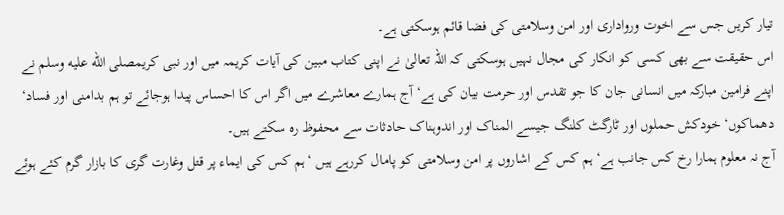تیار کریں جس سے اخوت ورواداری اور امن وسلامتی کی فضا قائم ہوسکتی ہے۔
اس حقیقت سے بھی کسی کو انکار کی مجال نہیں ہوسکتی کہ اللہ تعالیٰ نے اپنی کتاب مبین کی آیات کریمہ میں اور نبی کریمصلى الله عليه وسلم نے اپنے فرامین مبارکہ میں انسانی جان کا جو تقدس اور حرمت بیان کی ہے‘ آج ہمارے معاشرے میں اگر اس کا احساس پیدا ہوجائے تو ہم بدامنی اور فساد‘ دھماکوں‘ خودکش حملوں اور ٹارگٹ کلنگ جیسے المناک اور اندوہناک حادثات سے محفوظ رہ سکتے ہیں۔
آج نہ معلوم ہمارا رخ کس جانب ہے‘ہم کس کے اشاروں پر امن وسلامتی کو پامال کررہے ہیں ‘ہم کس کی ایماء پر قتل وغارت گری کا بازار گرم کئے ہوئے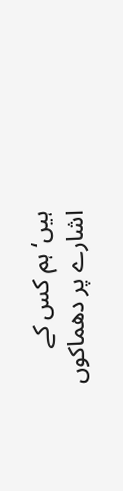ہیں‘ ہم کس کے اشارے پر دھماکوں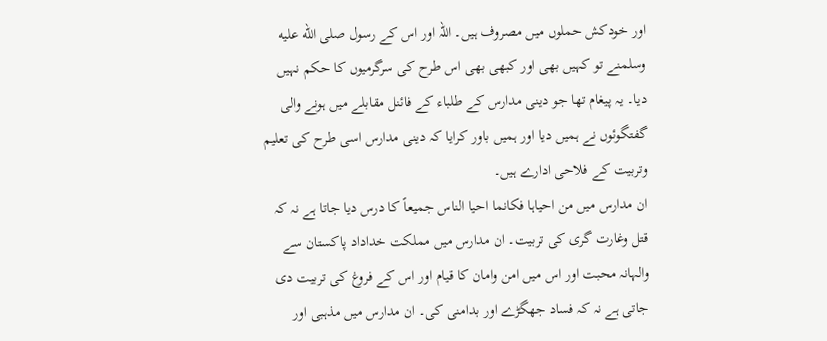اور خودکش حملوں میں مصروف ہیں۔ اللہ اور اس کے رسول صلى الله عليه وسلمنے تو کہیں بھی اور کبھی بھی اس طرح کی سرگرمیوں کا حکم نہیں دیا۔ یہ پیغام تھا جو دینی مدارس کے طلباء کے فائنل مقابلے میں ہونے والی گفتگوئوں نے ہمیں دیا اور ہمیں باور کرایا کہ دینی مدارس اسی طرح کی تعلیم وتربیت کے فلاحی ادارے ہیں۔
ان مدارس میں من احیاہا فکانما احیا الناس جمیعاً کا درس دیا جاتا ہے نہ کہ قتل وغارت گری کی تربیت۔ ان مدارس میں مملکت خداداد پاکستان سے والہانہ محبت اور اس میں امن وامان کا قیام اور اس کے فروغ کی تربیت دی جاتی ہے نہ کہ فساد جھگڑے اور بدامنی کی۔ ان مدارس میں مذہبی اور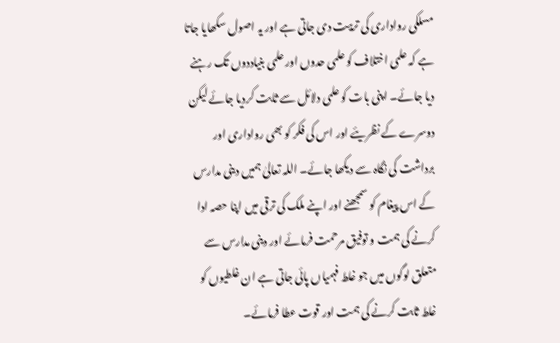مسلکی رواداری کی تربیت دی جاتی ہے اور یہ اصول سکھایا جاتا ہے کہ علمی اختلاف کو علمی حدوں اور علمی بنیاددوں تک رہنے دیا جائے۔ اپنی بات کو علمی دلائل سے ثابت کردیا جائے لیکن دوسرے کے نظریئے اور اس کی فکر کو بھی رواداری اور برداشت کی نگاہ سے دیکھا جائے۔ اللہ تعالیٰ ہمیں دینی مدارس کے اس پیغام کو سمجھنے اور اپنے ملک کی ترقی میں اپنا حصہ ادا کرنے کی ہمت و توفیق مرحمت فرمائے اور دینی مدارس سے متعلق لوگوں میں جو غلط فہمیاں پائی جاتی ہے ان غلطیوں کو غلط ثابت کرنے کی ہمت اور قوت عطا فرمائے۔